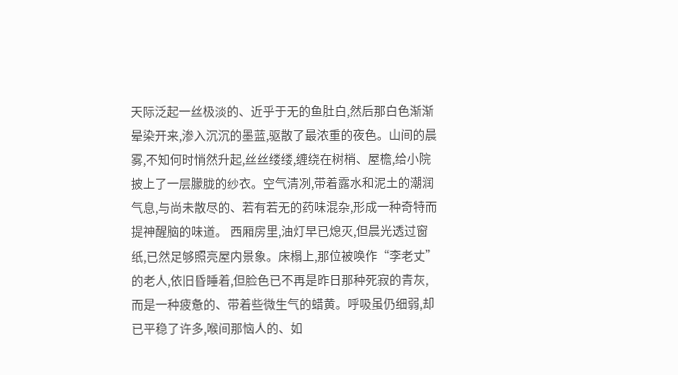天际泛起一丝极淡的、近乎于无的鱼肚白,然后那白色渐渐晕染开来,渗入沉沉的墨蓝,驱散了最浓重的夜色。山间的晨雾,不知何时悄然升起,丝丝缕缕,缠绕在树梢、屋檐,给小院披上了一层朦胧的纱衣。空气清冽,带着露水和泥土的潮润气息,与尚未散尽的、若有若无的药味混杂,形成一种奇特而提神醒脑的味道。 西厢房里,油灯早已熄灭,但晨光透过窗纸,已然足够照亮屋内景象。床榻上,那位被唤作“李老丈”的老人,依旧昏睡着,但脸色已不再是昨日那种死寂的青灰,而是一种疲惫的、带着些微生气的蜡黄。呼吸虽仍细弱,却已平稳了许多,喉间那恼人的、如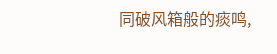同破风箱般的痰鸣,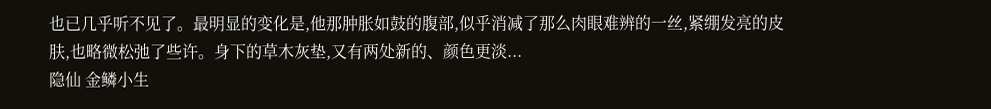也已几乎听不见了。最明显的变化是,他那肿胀如鼓的腹部,似乎消减了那么肉眼难辨的一丝,紧绷发亮的皮肤,也略微松弛了些许。身下的草木灰垫,又有两处新的、颜色更淡...
隐仙 金鳞小生